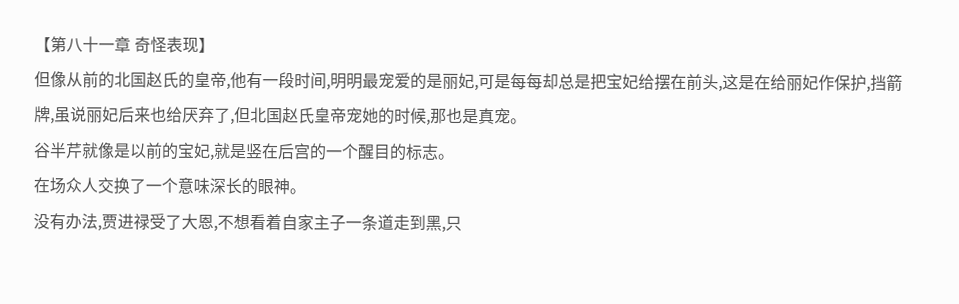【第八十一章 奇怪表现】
但像从前的北国赵氏的皇帝,他有一段时间,明明最宠爱的是丽妃,可是每每却总是把宝妃给摆在前头,这是在给丽妃作保护,挡箭牌,虽说丽妃后来也给厌弃了,但北国赵氏皇帝宠她的时候,那也是真宠。
谷半芹就像是以前的宝妃,就是竖在后宫的一个醒目的标志。
在场众人交换了一个意味深长的眼神。
没有办法,贾进禄受了大恩,不想看着自家主子一条道走到黑,只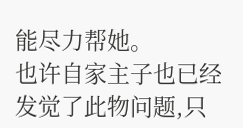能尽力帮她。
也许自家主子也已经发觉了此物问题,只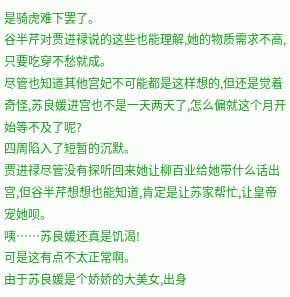是骑虎难下罢了。
谷半芹对贾进禄说的这些也能理解,她的物质需求不高,只要吃穿不愁就成。
尽管也知道其他宫妃不可能都是这样想的,但还是觉着奇怪,苏良媛进宫也不是一天两天了,怎么偏就这个月开始等不及了呢?
四周陷入了短暂的沉默。
贾进禄尽管没有探听回来她让柳百业给她带什么话出宫,但谷半芹想想也能知道,肯定是让苏家帮忙,让皇帝宠她呗。
咦……苏良媛还真是饥渴!
可是这有点不太正常啊。
由于苏良媛是个娇娇的大美女,出身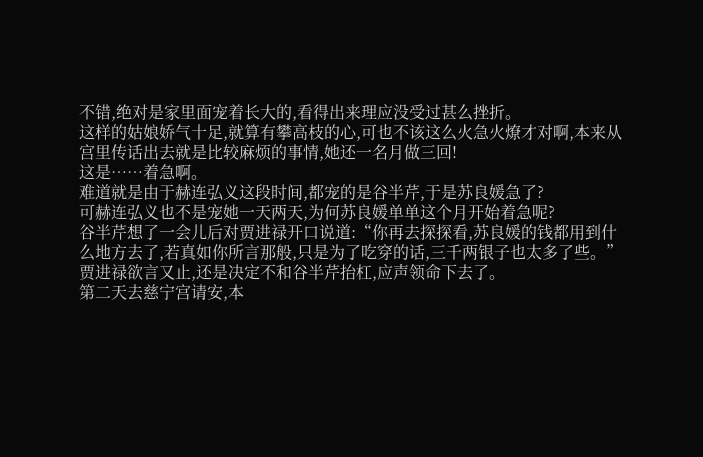不错,绝对是家里面宠着长大的,看得出来理应没受过甚么挫折。
这样的姑娘娇气十足,就算有攀高枝的心,可也不该这么火急火燎才对啊,本来从宫里传话出去就是比较麻烦的事情,她还一名月做三回!
这是……着急啊。
难道就是由于赫连弘义这段时间,都宠的是谷半芹,于是苏良媛急了?
可赫连弘义也不是宠她一天两天,为何苏良媛单单这个月开始着急呢?
谷半芹想了一会儿后对贾进禄开口说道:“你再去探探看,苏良媛的钱都用到什么地方去了,若真如你所言那般,只是为了吃穿的话,三千两银子也太多了些。”
贾进禄欲言又止,还是决定不和谷半芹抬杠,应声领命下去了。
第二天去慈宁宫请安,本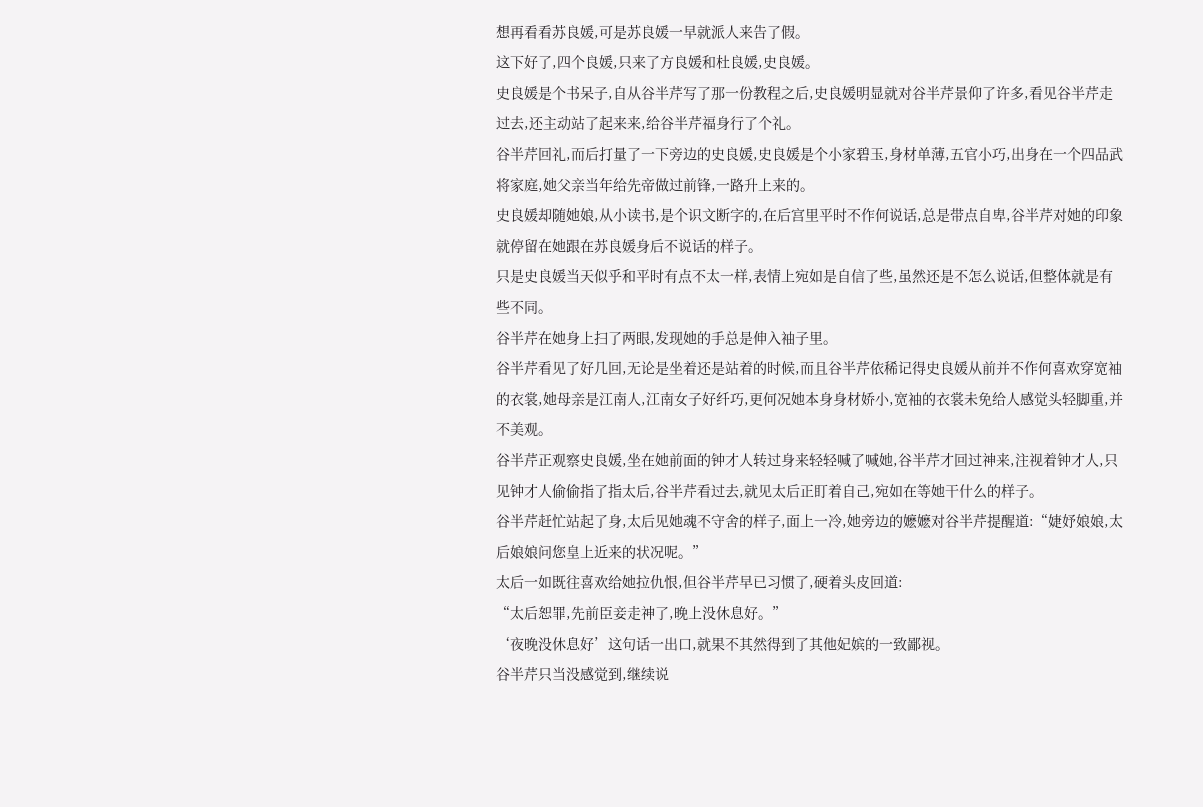想再看看苏良媛,可是苏良媛一早就派人来告了假。
这下好了,四个良媛,只来了方良媛和杜良媛,史良媛。
史良媛是个书呆子,自从谷半芹写了那一份教程之后,史良媛明显就对谷半芹景仰了许多,看见谷半芹走过去,还主动站了起来来,给谷半芹福身行了个礼。
谷半芹回礼,而后打量了一下旁边的史良媛,史良媛是个小家碧玉,身材单薄,五官小巧,出身在一个四品武将家庭,她父亲当年给先帝做过前锋,一路升上来的。
史良媛却随她娘,从小读书,是个识文断字的,在后宫里平时不作何说话,总是带点自卑,谷半芹对她的印象就停留在她跟在苏良媛身后不说话的样子。
只是史良媛当天似乎和平时有点不太一样,表情上宛如是自信了些,虽然还是不怎么说话,但整体就是有些不同。
谷半芹在她身上扫了两眼,发现她的手总是伸入袖子里。
谷半芹看见了好几回,无论是坐着还是站着的时候,而且谷半芹依稀记得史良媛从前并不作何喜欢穿宽袖的衣裳,她母亲是江南人,江南女子好纤巧,更何况她本身身材娇小,宽袖的衣裳未免给人感觉头轻脚重,并不美观。
谷半芹正观察史良媛,坐在她前面的钟才人转过身来轻轻喊了喊她,谷半芹才回过神来,注视着钟才人,只见钟才人偷偷指了指太后,谷半芹看过去,就见太后正盯着自己,宛如在等她干什么的样子。
谷半芹赶忙站起了身,太后见她魂不守舍的样子,面上一冷,她旁边的嬷嬷对谷半芹提醒道:“婕妤娘娘,太后娘娘问您皇上近来的状况呢。”
太后一如既往喜欢给她拉仇恨,但谷半芹早已习惯了,硬着头皮回道:
“太后恕罪,先前臣妾走神了,晚上没休息好。”
‘夜晚没休息好’这句话一出口,就果不其然得到了其他妃嫔的一致鄙视。
谷半芹只当没感觉到,继续说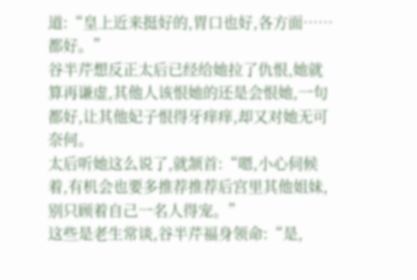道:“皇上近来挺好的,胃口也好,各方面……都好。”
谷半芹想反正太后已经给她拉了仇恨,她就算再谦虚,其他人该恨她的还是会恨她,一句都好,让其他妃子恨得牙痒痒,却又对她无可奈何。
太后听她这么说了,就颔首:“嗯,小心伺候着,有机会也要多推荐推荐后宫里其他姐妹,别只顾着自己一名人得宠。”
这些是老生常谈,谷半芹福身领命:“是,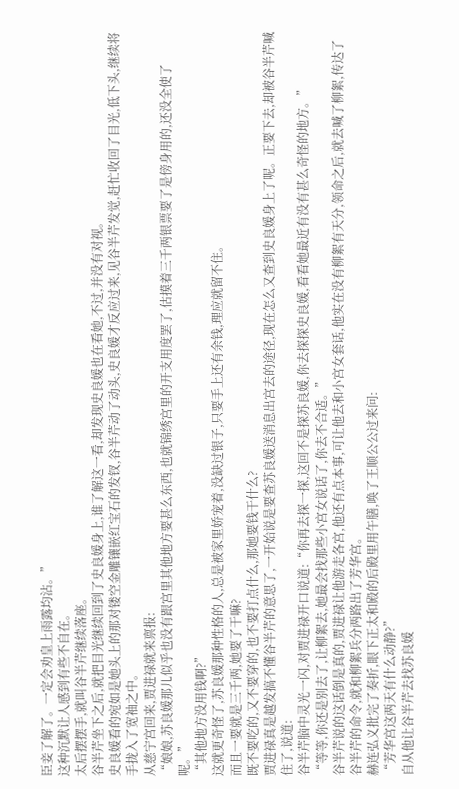臣妾了解了。一定会劝皇上雨露均沾。”
这种沉默让人感到有些不自在。
太后摆摆手,就叫谷半芹继续落座。
谷半芹坐下之后,就把目光继续回到了史良媛身上,谁了解这一看,却发现史良媛也在看她,不过,并没有对视。
史良媛看的宛如是她头上的那对镂空金雕镶嵌红宝石的发钗,谷半芹动了动头,史良媛才反应过来,见谷半芹发觉,赶忙收回了目光,低下头,继续将手拢入了宽袖之中。
从慈宁宫回来,贾进禄就来禀报:
“娘娘,苏良媛那儿似乎也没有跟宫里其他地方要甚么东西,也就锦绣宫里的开支用度罢了,估摸着三千两银票要了是傍身用的,还没全使了呢。”
“其他地方没用钱啊?”
这就更奇怪了,苏良媛那种性格的人,总是被家里娇宠着,没缺过银子,只要手上还有余钱,理应就留不住。
而且一要就是三千两,她要了干嘛?
既不要吃的,又不要穿的,也不要打点什么,那她要钱干什么?
贾进禄真是越发搞不懂谷半芹的意思了,一开始说是要查苏良媛送消息出宫去的途径,现在怎么又查到史良媛身上了呢。正要下去,却被谷半芹喊住了,说道:
谷半芹脑中灵光一闪,对贾进禄开口说道:“你再去探一探,这回不是探苏良媛,你去探探史良媛,看看她最近有没有甚么奇怪的地方。”
“等等,你还是别去了,让柳絮去,她最会找那些小宫女说话了,你去不合适。”
谷半芹说的这话倒是真的,贾进禄让他游走各宫,他还有点本事,可让他去和小宫女套话,他实在没有柳絮有天分,领命之后,就去喊了柳絮,传达了谷半芹的命令,就和柳絮兵分两路出了芳华宫。
赫连弘义批完了奏折,眼下正太和殿的后殿里用午膳,唤了王顺公公过来问:
“芳华宫这两天有什么动静?”
自从他让谷半芹去找苏良媛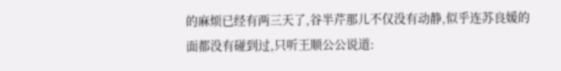的麻烦已经有两三天了,谷半芹那儿不仅没有动静,似乎连苏良媛的面都没有碰到过,只听王顺公公说道: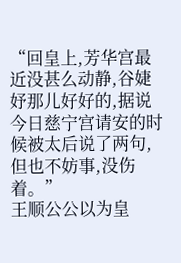“回皇上,芳华宫最近没甚么动静,谷婕妤那儿好好的,据说今日慈宁宫请安的时候被太后说了两句,但也不妨事,没伤着。”
王顺公公以为皇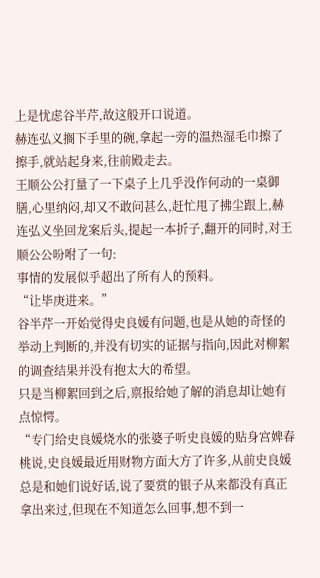上是忧虑谷半芹,故这般开口说道。
赫连弘义搁下手里的碗,拿起一旁的温热湿毛巾擦了擦手,就站起身来,往前殿走去。
王顺公公打量了一下桌子上几乎没作何动的一桌御膳,心里纳闷,却又不敢问甚么,赶忙甩了拂尘跟上,赫连弘义坐回龙案后头,提起一本折子,翻开的同时,对王顺公公吩咐了一句:
事情的发展似乎超出了所有人的预料。
“让毕庚进来。”
谷半芹一开始觉得史良媛有问题,也是从她的奇怪的举动上判断的,并没有切实的证据与指向,因此对柳絮的调查结果并没有抱太大的希望。
只是当柳絮回到之后,禀报给她了解的消息却让她有点惊愕。
“专门给史良媛烧水的张婆子听史良媛的贴身宫婢春桃说,史良媛最近用财物方面大方了许多,从前史良媛总是和她们说好话,说了要赏的银子从来都没有真正拿出来过,但现在不知道怎么回事,想不到一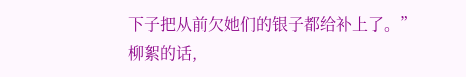下子把从前欠她们的银子都给补上了。”
柳絮的话,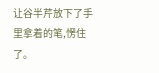让谷半芹放下了手里拿着的笔,愣住了。